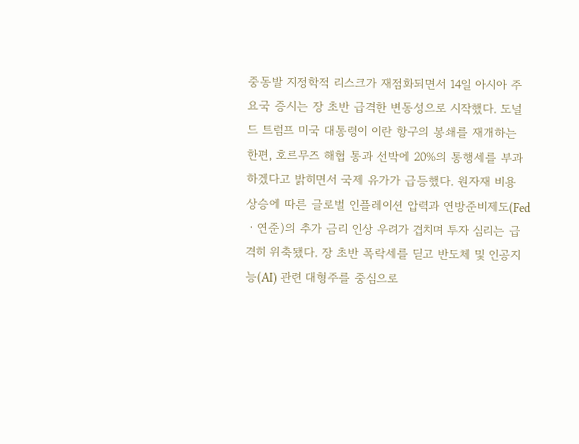중동발 지정학적 리스크가 재점화되면서 14일 아시아 주요국 증시는 장 초반 급격한 변동성으로 시작했다. 도널드 트럼프 미국 대통령이 이란 항구의 봉쇄를 재개하는 한편, 호르무즈 해협 통과 선박에 20%의 통행세를 부과하겠다고 밝히면서 국제 유가가 급등했다. 원자재 비용 상승에 따른 글로벌 인플레이션 압력과 연방준비제도(Fedㆍ연준)의 추가 금리 인상 우려가 겹치며 투자 심리는 급격히 위축됐다. 장 초반 폭락세를 딛고 반도체 및 인공지능(AI) 관련 대형주를 중심으로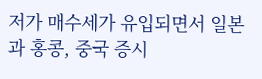저가 매수세가 유입되면서 일본과 홍콩, 중국 증시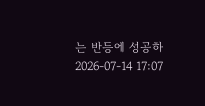는 반등에 성공하
2026-07-14 17:07